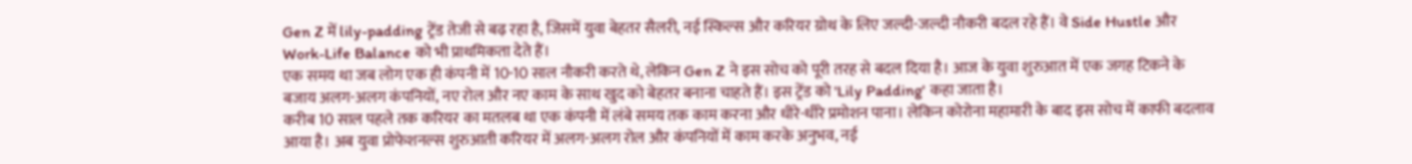Gen Z में lily-padding ट्रेंड तेजी से बढ़ रहा है, जिसमें युवा बेहतर सैलरी, नई स्किल्स और करियर ग्रोथ के लिए जल्दी-जल्दी नौकरी बदल रहे हैं। वे Side Hustle और Work-Life Balance को भी प्राथमिकता देते हैं।
एक समय था जब लोग एक ही कंपनी में 10-10 साल नौकरी करते थे, लेकिन Gen Z ने इस सोच को पूरी तरह से बदल दिया है। आज के युवा शुरुआत में एक जगह टिकने के बजाय अलग-अलग कंपनियों, नए रोल और नए काम के साथ खुद को बेहतर बनाना चाहते हैं। इस ट्रेंड को 'Lily Padding' कहा जाता है।
करीब 10 साल पहले तक करियर का मतलब था एक कंपनी में लंबे समय तक काम करना और धीरे-धीरे प्रमोशन पाना। लेकिन कोरोना महामारी के बाद इस सोच में काफी बदलाव आया है। अब युवा प्रोफेशनल्स शुरुआती करियर में अलग-अलग रोल और कंपनियों में काम करके अनुभव, नई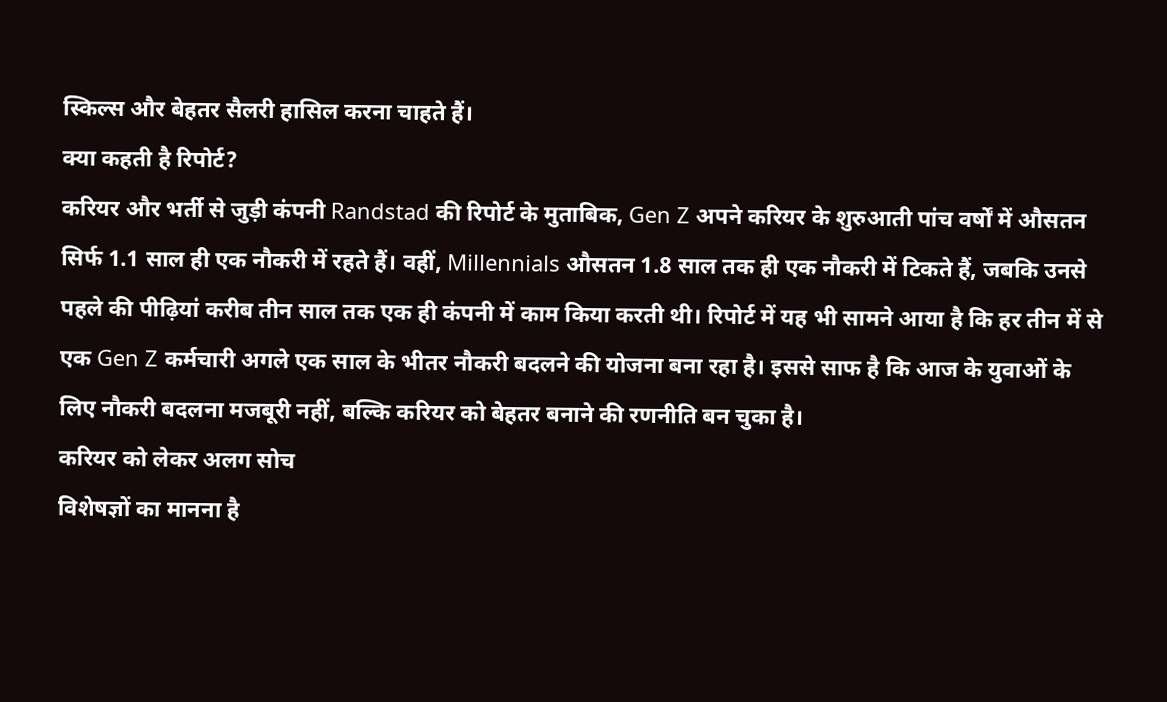स्किल्स और बेहतर सैलरी हासिल करना चाहते हैं।
क्या कहती है रिपोर्ट?
करियर और भर्ती से जुड़ी कंपनी Randstad की रिपोर्ट के मुताबिक, Gen Z अपने करियर के शुरुआती पांच वर्षों में औसतन सिर्फ 1.1 साल ही एक नौकरी में रहते हैं। वहीं, Millennials औसतन 1.8 साल तक ही एक नौकरी में टिकते हैं, जबकि उनसे पहले की पीढ़ियां करीब तीन साल तक एक ही कंपनी में काम किया करती थी। रिपोर्ट में यह भी सामने आया है कि हर तीन में से एक Gen Z कर्मचारी अगले एक साल के भीतर नौकरी बदलने की योजना बना रहा है। इससे साफ है कि आज के युवाओं के लिए नौकरी बदलना मजबूरी नहीं, बल्कि करियर को बेहतर बनाने की रणनीति बन चुका है।
करियर को लेकर अलग सोच
विशेषज्ञों का मानना है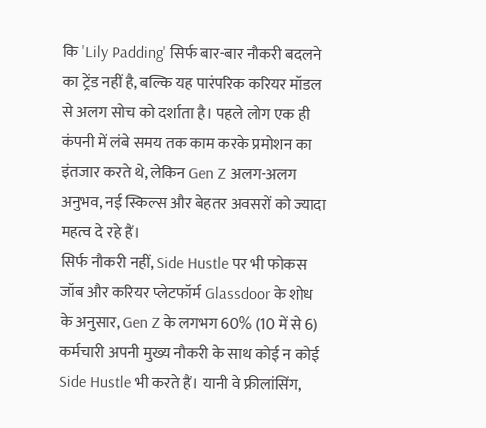कि 'Lily Padding' सिर्फ बार-बार नौकरी बदलने का ट्रेंड नहीं है, बल्कि यह पारंपरिक करियर मॉडल से अलग सोच को दर्शाता है। पहले लोग एक ही कंपनी में लंबे समय तक काम करके प्रमोशन का इंतजार करते थे, लेकिन Gen Z अलग-अलग अनुभव, नई स्किल्स और बेहतर अवसरों को ज्यादा महत्व दे रहे हैं।
सिर्फ नौकरी नहीं, Side Hustle पर भी फोकस
जॉब और करियर प्लेटफॉर्म Glassdoor के शोध के अनुसार, Gen Z के लगभग 60% (10 में से 6) कर्मचारी अपनी मुख्य नौकरी के साथ कोई न कोई Side Hustle भी करते हैं। यानी वे फ्रीलांसिंग,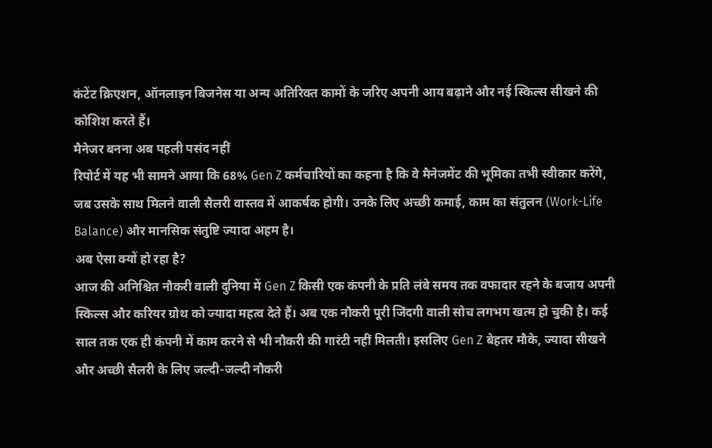कंटेंट क्रिएशन, ऑनलाइन बिजनेस या अन्य अतिरिक्त कामों के जरिए अपनी आय बढ़ाने और नई स्किल्स सीखने की कोशिश करते हैं।
मैनेजर बनना अब पहली पसंद नहीं
रिपोर्ट में यह भी सामने आया कि 68% Gen Z कर्मचारियों का कहना है कि वे मैनेजमेंट की भूमिका तभी स्वीकार करेंगे, जब उसके साथ मिलने वाली सैलरी वास्तव में आकर्षक होगी। उनके लिए अच्छी कमाई, काम का संतुलन (Work-Life Balance) और मानसिक संतुष्टि ज्यादा अहम है।
अब ऐसा क्यों हो रहा है?
आज की अनिश्चित नौकरी वाली दुनिया में Gen Z किसी एक कंपनी के प्रति लंबे समय तक वफादार रहने के बजाय अपनी स्किल्स और करियर ग्रोथ को ज्यादा महत्व देते हैं। अब एक नौकरी पूरी जिंदगी वाली सोच लगभग खत्म हो चुकी है। कई साल तक एक ही कंपनी में काम करने से भी नौकरी की गारंटी नहीं मिलती। इसलिए Gen Z बेहतर मौके, ज्यादा सीखने और अच्छी सैलरी के लिए जल्दी-जल्दी नौकरी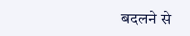बदलने से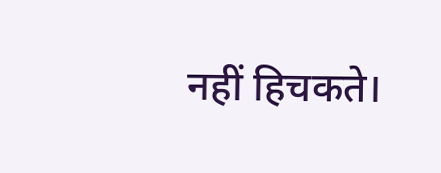नहीं हिचकते।